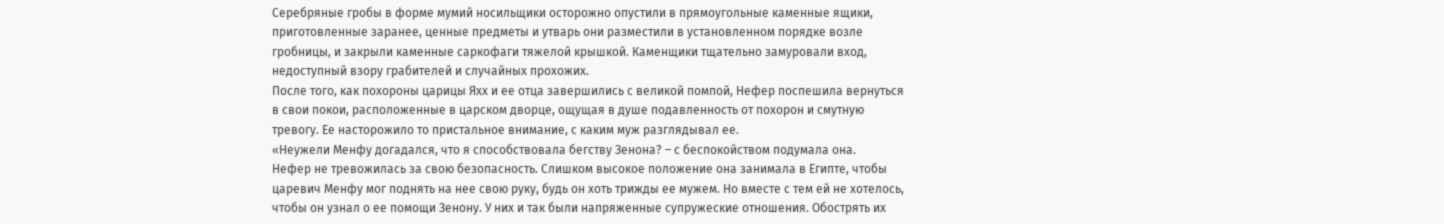Серебряные гробы в форме мумий носильщики осторожно опустили в прямоугольные каменные ящики, приготовленные заранее, ценные предметы и утварь они разместили в установленном порядке возле гробницы, и закрыли каменные саркофаги тяжелой крышкой. Каменщики тщательно замуровали вход, недоступный взору грабителей и случайных прохожих.
После того, как похороны царицы Яхх и ее отца завершились с великой помпой, Нефер поспешила вернуться в свои покои, расположенные в царском дворце, ощущая в душе подавленность от похорон и смутную тревогу. Ее насторожило то пристальное внимание, с каким муж разглядывал ее.
«Неужели Менфу догадался, что я способствовала бегству Зенона? – с беспокойством подумала она.
Нефер не тревожилась за свою безопасность. Слишком высокое положение она занимала в Египте, чтобы царевич Менфу мог поднять на нее свою руку, будь он хоть трижды ее мужем. Но вместе с тем ей не хотелось, чтобы он узнал о ее помощи Зенону. У них и так были напряженные супружеские отношения. Обострять их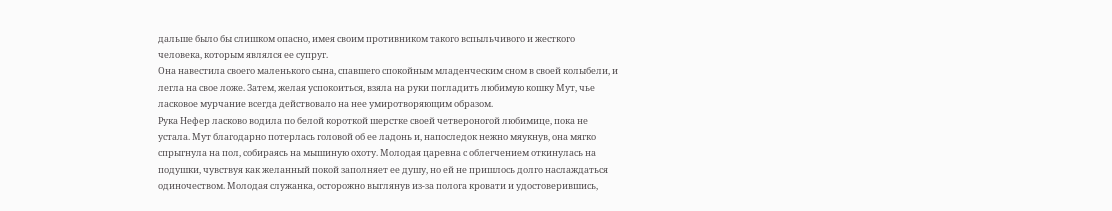дальше было бы слишком опасно, имея своим противником такого вспыльчивого и жесткого человека, которым являлся ее супруг.
Она навестила своего маленького сына, спавшего спокойным младенческим сном в своей колыбели, и легла на свое ложе. Затем, желая успокоиться, взяла на руки погладить любимую кошку Мут, чье ласковое мурчание всегда действовало на нее умиротворяющим образом.
Рука Нефер ласково водила по белой короткой шерстке своей четвероногой любимице, пока не устала. Мут благодарно потерлась головой об ее ладонь и, напоследок нежно мяукнув, она мягко спрыгнула на пол, собираясь на мышиную охоту. Молодая царевна с облегчением откинулась на подушки, чувствуя как желанный покой заполняет ее душу, но ей не пришлось долго наслаждаться одиночеством. Молодая служанка, осторожно выглянув из-за полога кровати и удостоверившись,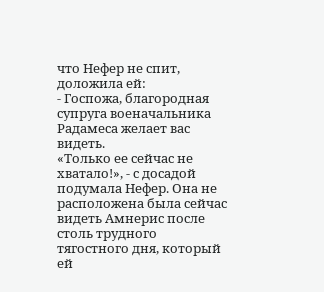что Нефер не спит, доложила ей:
- Госпожа, благородная супруга военачальника Радамеса желает вас видеть.
«Только ее сейчас не хватало!», - с досадой подумала Нефер. Она не расположена была сейчас видеть Амнерис после столь трудного тягостного дня, который ей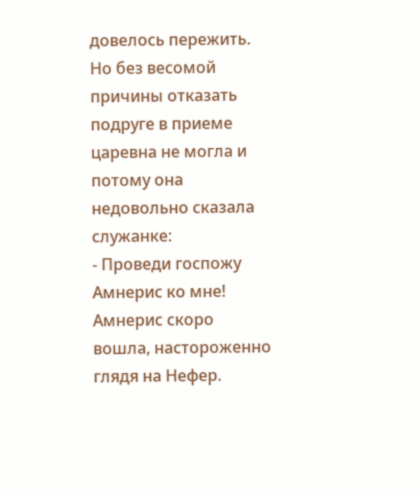довелось пережить. Но без весомой причины отказать подруге в приеме царевна не могла и потому она недовольно сказала служанке:
- Проведи госпожу Амнерис ко мне!
Амнерис скоро вошла, настороженно глядя на Нефер.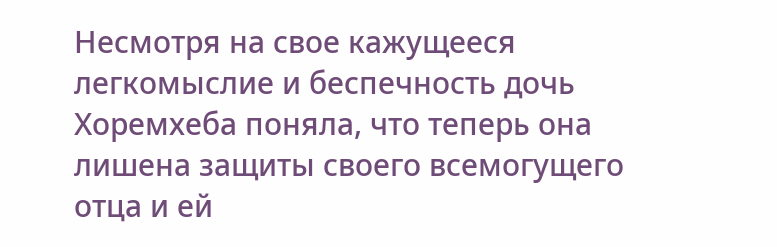Несмотря на свое кажущееся легкомыслие и беспечность дочь Хоремхеба поняла, что теперь она лишена защиты своего всемогущего отца и ей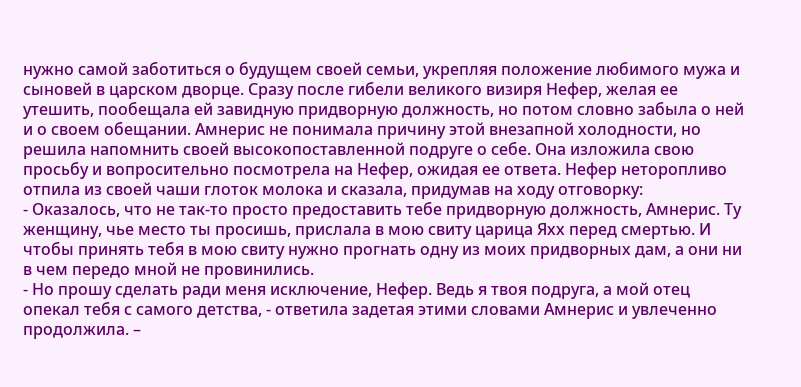нужно самой заботиться о будущем своей семьи, укрепляя положение любимого мужа и сыновей в царском дворце. Сразу после гибели великого визиря Нефер, желая ее утешить, пообещала ей завидную придворную должность, но потом словно забыла о ней и о своем обещании. Амнерис не понимала причину этой внезапной холодности, но решила напомнить своей высокопоставленной подруге о себе. Она изложила свою просьбу и вопросительно посмотрела на Нефер, ожидая ее ответа. Нефер неторопливо отпила из своей чаши глоток молока и сказала, придумав на ходу отговорку:
- Оказалось, что не так-то просто предоставить тебе придворную должность, Амнерис. Ту женщину, чье место ты просишь, прислала в мою свиту царица Яхх перед смертью. И чтобы принять тебя в мою свиту нужно прогнать одну из моих придворных дам, а они ни в чем передо мной не провинились.
- Но прошу сделать ради меня исключение, Нефер. Ведь я твоя подруга, а мой отец опекал тебя с самого детства, - ответила задетая этими словами Амнерис и увлеченно продолжила. –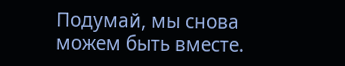Подумай, мы снова можем быть вместе.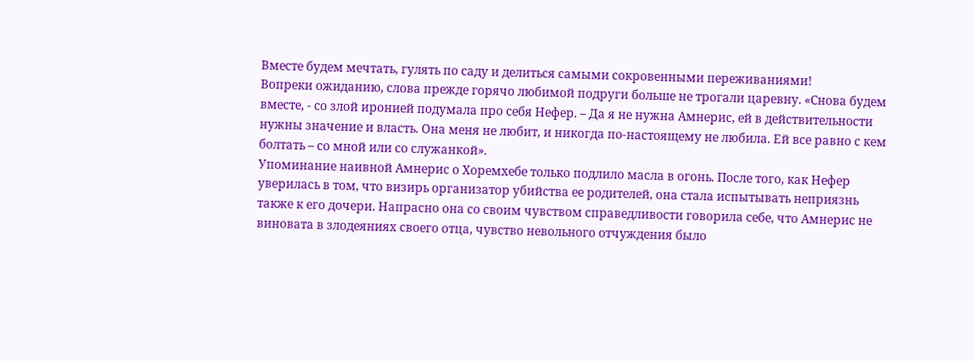Вместе будем мечтать, гулять по саду и делиться самыми сокровенными переживаниями!
Вопреки ожиданию, слова прежде горячо любимой подруги больше не трогали царевну. «Снова будем вместе, - со злой иронией подумала про себя Нефер. – Да я не нужна Амнерис, ей в действительности нужны значение и власть. Она меня не любит, и никогда по-настоящему не любила. Ей все равно с кем болтать – со мной или со служанкой».
Упоминание наивной Амнерис о Хоремхебе только подлило масла в огонь. После того, как Нефер уверилась в том, что визирь организатор убийства ее родителей, она стала испытывать неприязнь также к его дочери. Напрасно она со своим чувством справедливости говорила себе, что Амнерис не виновата в злодеяниях своего отца, чувство невольного отчуждения было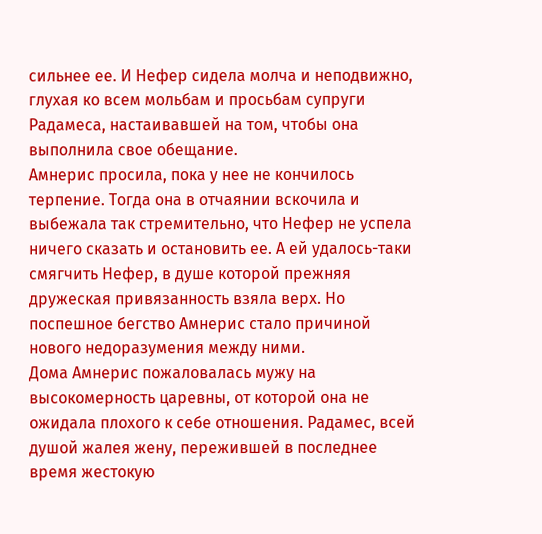сильнее ее. И Нефер сидела молча и неподвижно, глухая ко всем мольбам и просьбам супруги Радамеса, настаивавшей на том, чтобы она выполнила свое обещание.
Амнерис просила, пока у нее не кончилось терпение. Тогда она в отчаянии вскочила и выбежала так стремительно, что Нефер не успела ничего сказать и остановить ее. А ей удалось-таки смягчить Нефер, в душе которой прежняя дружеская привязанность взяла верх. Но поспешное бегство Амнерис стало причиной нового недоразумения между ними.
Дома Амнерис пожаловалась мужу на высокомерность царевны, от которой она не ожидала плохого к себе отношения. Радамес, всей душой жалея жену, пережившей в последнее время жестокую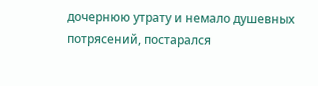дочернюю утрату и немало душевных потрясений, постарался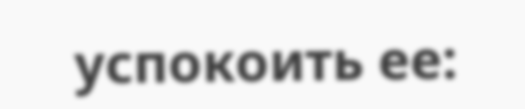успокоить ее: